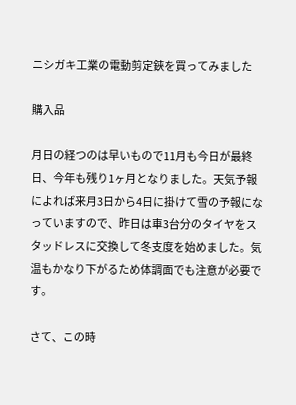ニシガキ工業の電動剪定鋏を買ってみました

購入品

月日の経つのは早いもので11月も今日が最終日、今年も残り1ヶ月となりました。天気予報によれば来月3日から4日に掛けて雪の予報になっていますので、昨日は車3台分のタイヤをスタッドレスに交換して冬支度を始めました。気温もかなり下がるため体調面でも注意が必要です。

さて、この時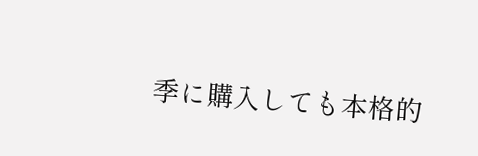季に購入しても本格的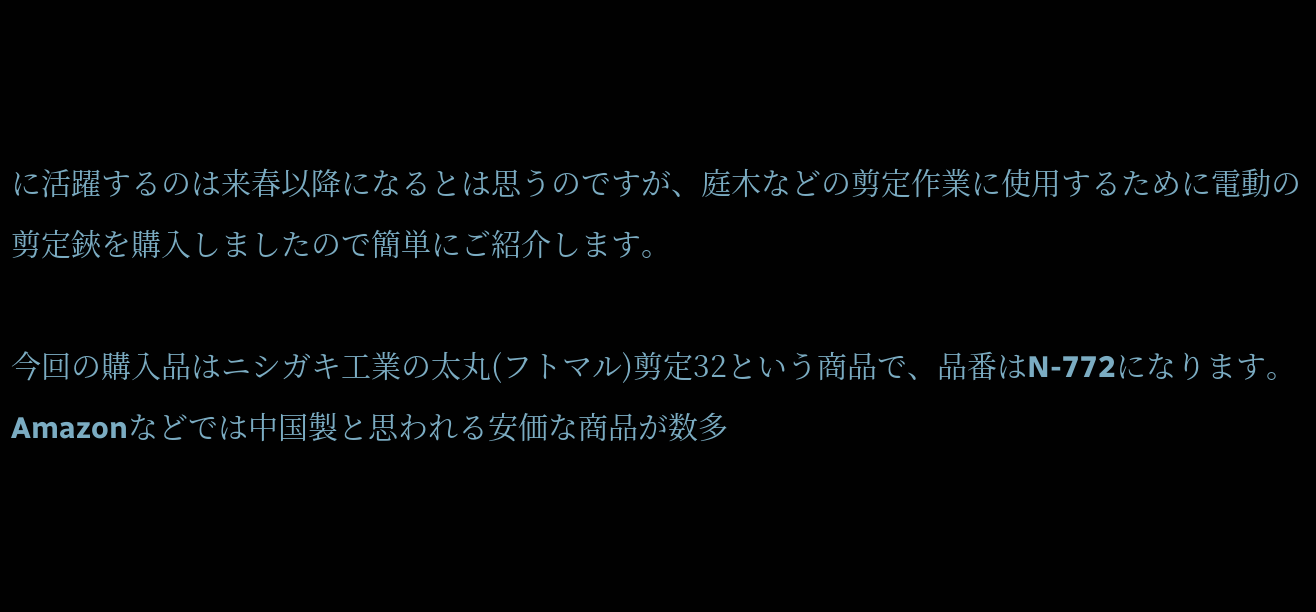に活躍するのは来春以降になるとは思うのですが、庭木などの剪定作業に使用するために電動の剪定鋏を購入しましたので簡単にご紹介します。

今回の購入品はニシガキ工業の太丸(フトマル)剪定32という商品で、品番はN-772になります。Amazonなどでは中国製と思われる安価な商品が数多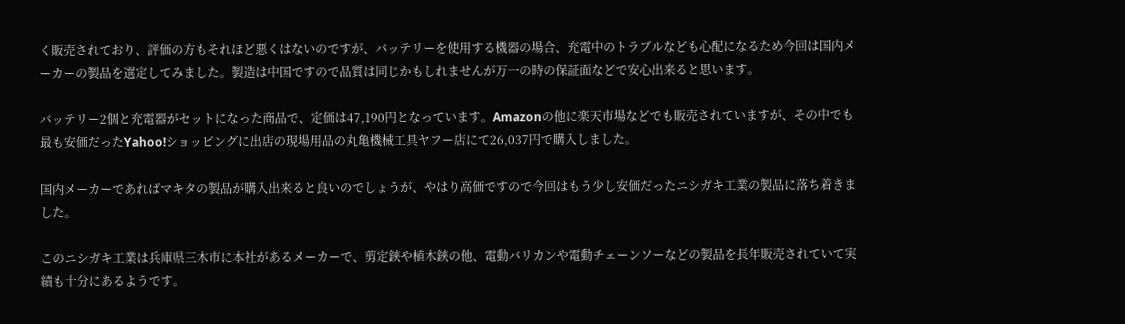く販売されており、評価の方もそれほど悪くはないのですが、バッテリーを使用する機器の場合、充電中のトラブルなども心配になるため今回は国内メーカーの製品を選定してみました。製造は中国ですので品質は同じかもしれませんが万一の時の保証面などで安心出来ると思います。

バッテリー2個と充電器がセットになった商品で、定価は47,190円となっています。Amazonの他に楽天市場などでも販売されていますが、その中でも最も安価だったYahoo!ショッピングに出店の現場用品の丸亀機械工具ヤフー店にて26,037円で購入しました。

国内メーカーであればマキタの製品が購入出来ると良いのでしょうが、やはり高価ですので今回はもう少し安価だったニシガキ工業の製品に落ち着きました。

このニシガキ工業は兵庫県三木市に本社があるメーカーで、剪定鋏や植木鋏の他、電動バリカンや電動チェーンソーなどの製品を長年販売されていて実績も十分にあるようです。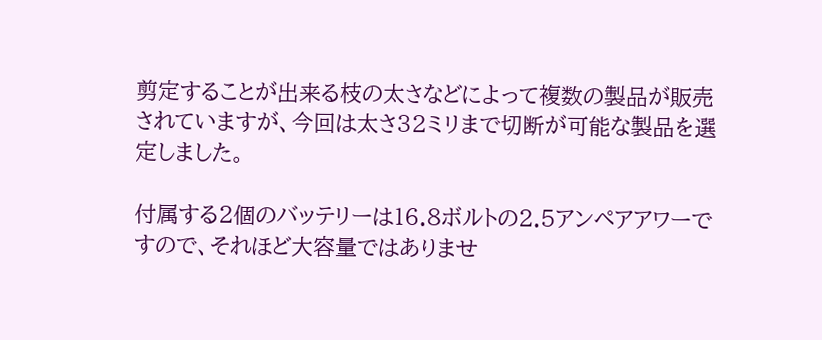剪定することが出来る枝の太さなどによって複数の製品が販売されていますが、今回は太さ32ミリまで切断が可能な製品を選定しました。

付属する2個のバッテリーは16.8ボルトの2.5アンペアアワーですので、それほど大容量ではありませ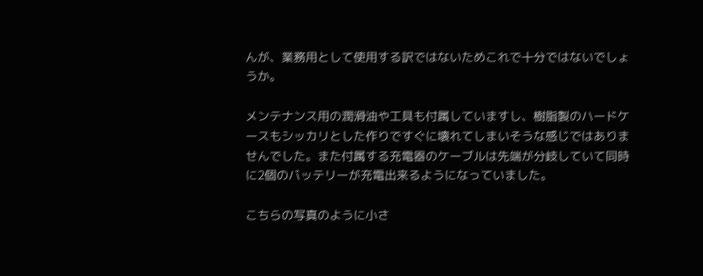んが、業務用として使用する訳ではないためこれで十分ではないでしょうか。

メンテナンス用の潤滑油や工具も付属していますし、樹脂製のハードケースもシッカリとした作りですぐに壊れてしまいそうな感じではありませんでした。また付属する充電器のケーブルは先端が分岐していて同時に2個のバッテリーが充電出来るようになっていました。

こちらの写真のように小さ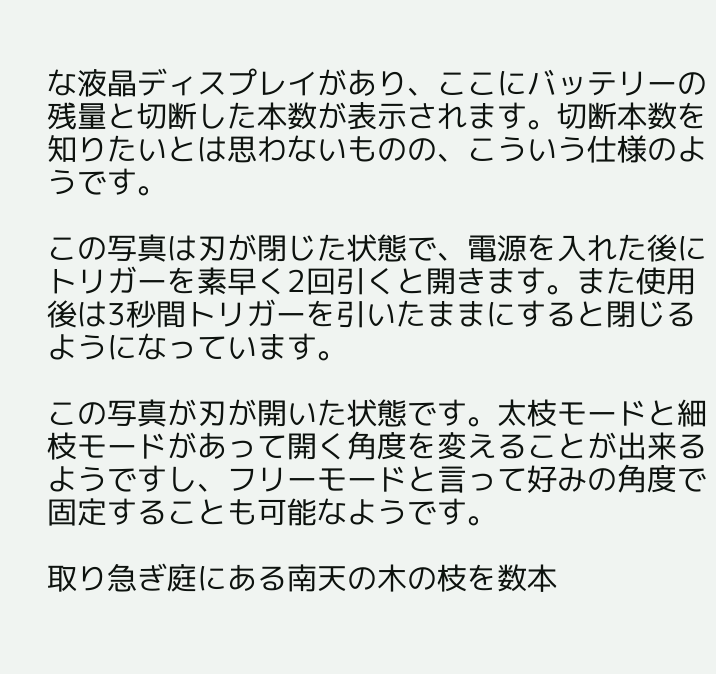な液晶ディスプレイがあり、ここにバッテリーの残量と切断した本数が表示されます。切断本数を知りたいとは思わないものの、こういう仕様のようです。

この写真は刃が閉じた状態で、電源を入れた後にトリガーを素早く2回引くと開きます。また使用後は3秒間トリガーを引いたままにすると閉じるようになっています。

この写真が刃が開いた状態です。太枝モードと細枝モードがあって開く角度を変えることが出来るようですし、フリーモードと言って好みの角度で固定することも可能なようです。

取り急ぎ庭にある南天の木の枝を数本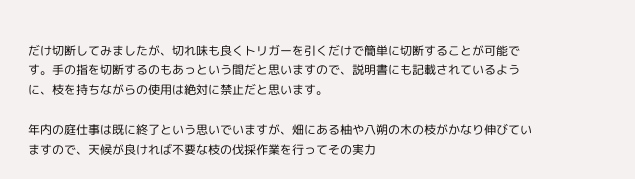だけ切断してみましたが、切れ味も良くトリガーを引くだけで簡単に切断することが可能です。手の指を切断するのもあっという間だと思いますので、説明書にも記載されているように、枝を持ちながらの使用は絶対に禁止だと思います。

年内の庭仕事は既に終了という思いでいますが、畑にある柚や八朔の木の枝がかなり伸びていますので、天候が良ければ不要な枝の伐採作業を行ってその実力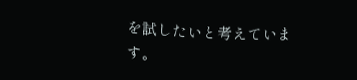を試したいと考えています。